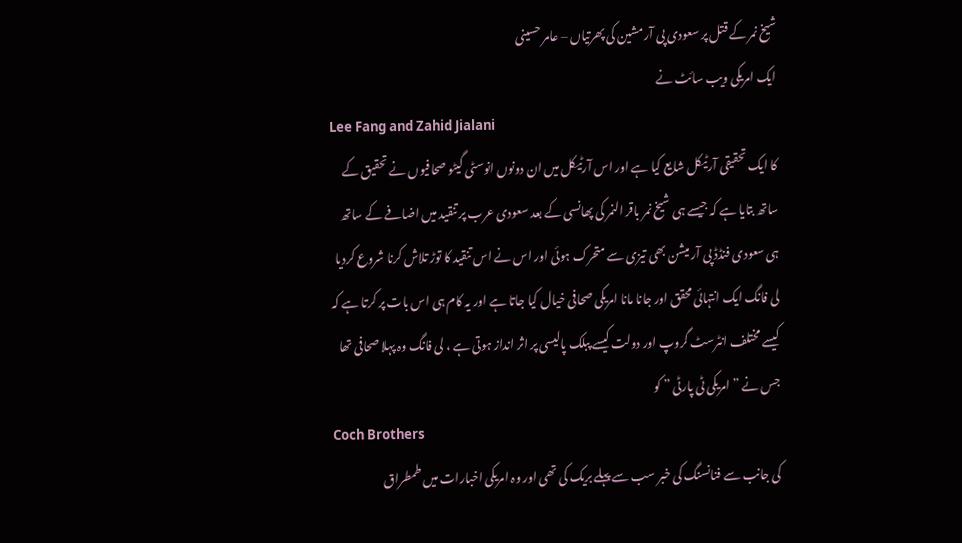شیخ نمر کے قتل پر سعودی پی آر مشین کی پھرتیاں – عامر حسینی
ایک امریکی ویب سائٹ نے
Lee Fang and Zahid Jialani
کا ایک تحقیقی آرٹیکل شایع کیا ہے اور اس آرٹیکل میں ان دونوں انوسٹی گیٹو صحافیوں نے تحقیق کے ساتھ بتایا ہے کہ جیسے ہی شیخ نمر باقر النمر کی پھانسی کے بعد سعودی عرب پر تنقید میں اضافے کے ساتھ ہی سعودی فنڈڈ پی آر میشن بھی تیزی سے متحرک ہوئی اور اس نے اس تنقید کا توڑ تلاش کرنا شروع کردیا
لی فانگ ایک انتہائی محقق اور جانا مانا امریکی صحافی خیال کیا جاتا ہے اور یہ کام ہی اس بات پر کرتا ہے کہ کیسے مختلف انٹرسٹ گروپ اور دولت کیسے پبلک پالیسی پر اثر انداز ہوتی ہے ، لی فانگ وہ پہلا صحافی تھا جس نے ” امریکی ٹی پارٹی ” کو
Coch Brothers
کی جانب سے فنانسنگ کی خبر سب سے پہلے بریک کی تھی اور وہ امریکی اخبارات میں طمطراق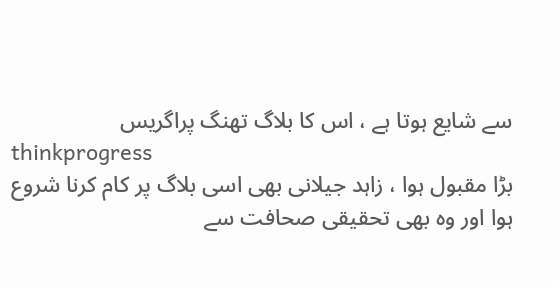سے شایع ہوتا ہے ، اس کا بلاگ تھنگ پراگریس
thinkprogress
بڑا مقبول ہوا ، زاہد جیلانی بھی اسی بلاگ پر کام کرنا شروع ہوا اور وہ بھی تحقیقی صحافت سے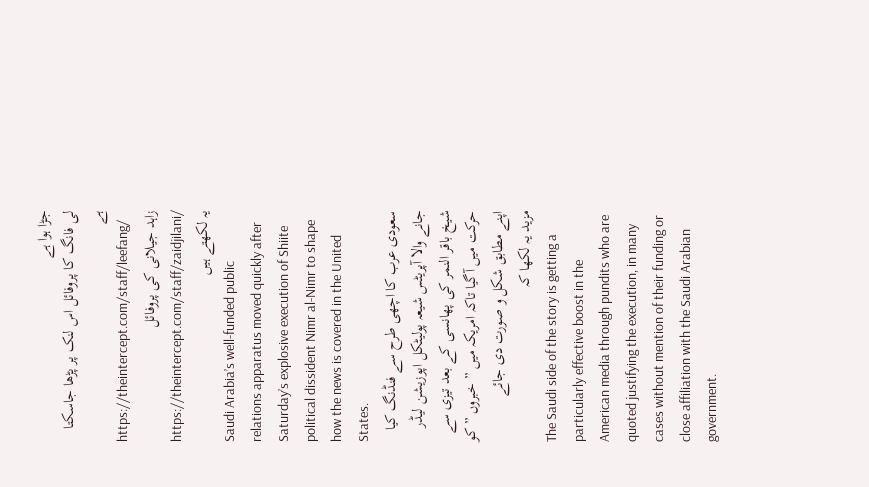جڑا ہوا ہے
لی فانگ کا پروفائل اس لنک پر پڑھا جاسکتا ہے
https://theintercept.com/staff/leefang/
زاہد جیلانی کی پروفائل
https://theintercept.com/staff/zaidjilani/
یہ لکھتے ہیں
Saudi Arabia’s well-funded public relations apparatus moved quickly after Saturday’s explosive execution of Shiite political dissident Nimr al-Nimr to shape how the news is covered in the United States.
سعودی عرب کا اچھی طرح سے فنڈنگ کیا جانے والا آپریٹس شیعہ پولیٹکل اپوزیشن لیڈر شیخ باقر النمر کی پھانسی کے بعد تیزی سے حرکت میں آگیا تاکہ امریکہ میں ” خبروں ” کو اپنے مطابق شکل و صورت دی جائے
مزید یہ لکھا کہ
The Saudi side of the story is getting a particularly effective boost in the American media through pundits who are quoted justifying the execution, in many cases without mention of their funding or close affiliation with the Saudi Arabian government.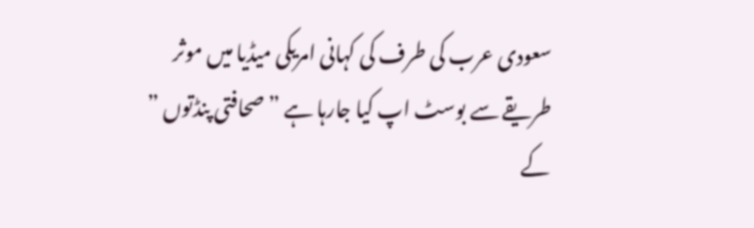سعودی عرب کی طرف کی کہانی امریکی میڈیا میں موثر طریقے سے بوسٹ اپ کیا جارہا ہے ” صحافتی پنڈتوں ” کے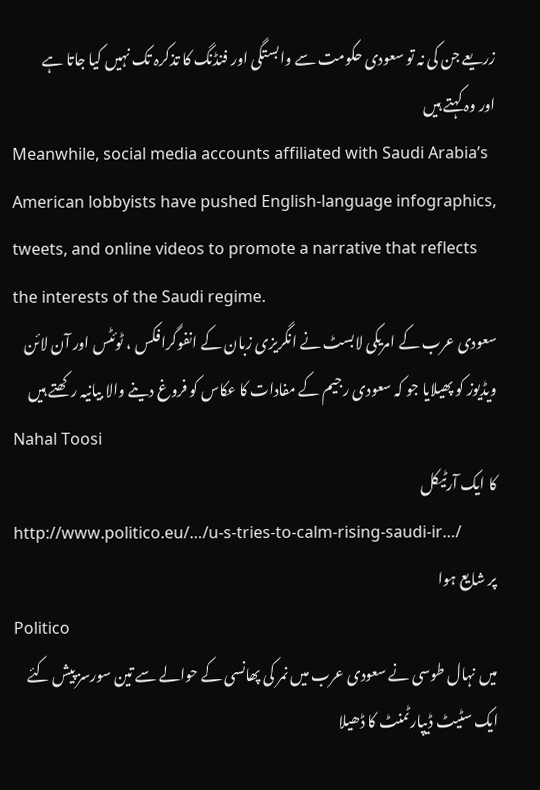زریعے جن کی نہ تو سعودی حکومت سے وابستگی اور فنڈنگ کا تذکرہ تک نہیں کیا جاتا ہے
اور وہ کہتے ہيں
Meanwhile, social media accounts affiliated with Saudi Arabia’s American lobbyists have pushed English-language infographics, tweets, and online videos to promote a narrative that reflects the interests of the Saudi regime.
سعودی عرب کے امریکی لابسٹ نے انگریزی زبان کے انفوگرافکس ، ٹوئٹس اور آن لائن ویڈیوز کو پھیلایا جو کہ سعودی رجیم کے مفادات کا عکاس کو فروغ دینے والا بیانیہ رکھتے ہیں
Nahal Toosi
کا ایک آرٹیکل
http://www.politico.eu/…/u-s-tries-to-calm-rising-saudi-ir…/
پر شایع ہوا
Politico
میں نہال طوسی نے سعودی عرب میں نمر کی پھانسی کے حوالے سے تین سورسز پیش کئے
ایک سٹیٹ ڈیپارٹمنٹ کا ڈھیلا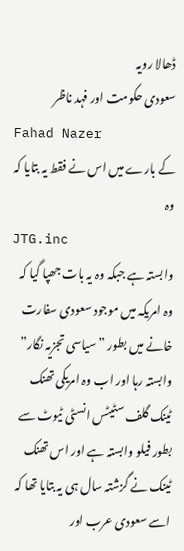ڈھالا رویہ
سعودی حکومت اور فہد ناظر
Fahad Nazer
کے بارے میں اس نے فقط یہ بتایا کہ وہ
JTG.inc
وابستہ ہے جبکہ وہ یہ بات جھپا گیا کہ وہ امریکہ میں موجود سعودی سفارت خانے میں بطور ” سیاسی تجزیہ نگار” وابستہ رہا اور اب وہ امریکی تھنک ٹینک گلف سٹیٹس انسٹی ٹیوٹ سے بطور فیلو وابستہ ہے اور اس تھنک ٹینک نے گزشتہ سال ہی یہ بتایا تھا کہ اسے سعودی عرب اور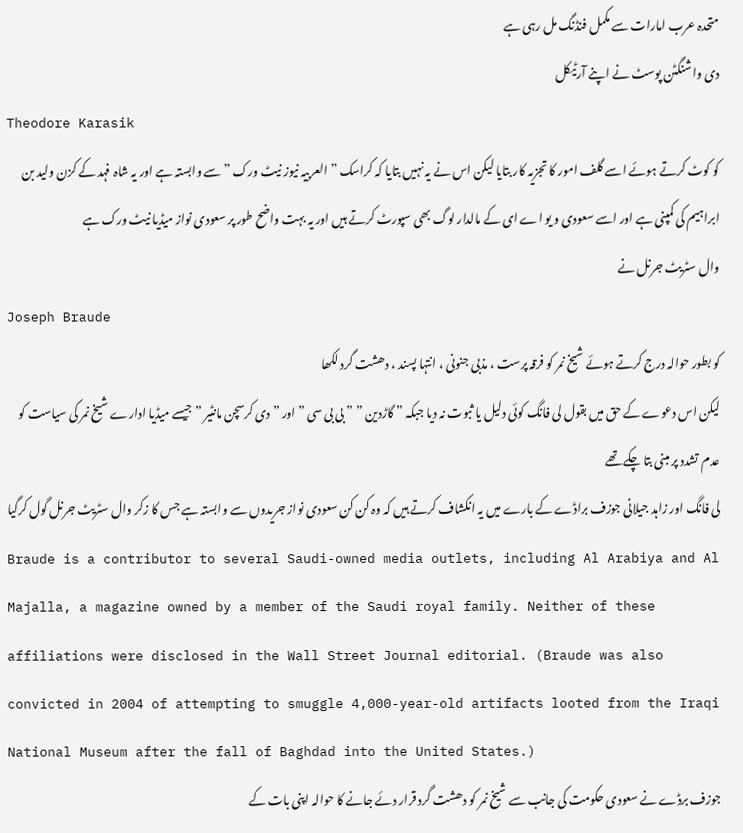متحدہ عرب امارات سے مکمل فنڈنگ مل رہی ہے
دی واشنگٹن پوسٹ نے اپنے آرٹیکل
Theodore Karasik
کو کوٹ کرتے ہوئے اسے گلف امور کا تجزیہ کار بتایا لیکن اس نے یہ نہیں بتایا کہ کراسک ” العربیہ نیوز نیٹ ورک ” سے وابستہ ہے اور یہ شاہ فہد کے کزن ولید بن ابراہیم کی کمپنی ہے اور اسے سعودی و یو اے ای کے مالدار لوگ بھی سپورٹ کرتے ہیں اور یہ بہت واضح طور پر سعودی نواز میڈیا نیٹ ورک ہے
وال سٹریٹ جرنل نے
Joseph Braude
کو بطور حوالہ درج کرتے ہوئے شیخ نمر کو فرقہ پرست ، مذبی جنونی ، انتہا پسند ، دھشت گرد لکھا
لیکن اس دعوے کے حق میں بقول لی فانگ کوئی دلیل یا ثبوت نہ دیا جبکہ ” گاڑدین ” ” بی بی سی ” اور ” دی کرسچن مانٹیر ” جیسے میڈیا ادارے شیخ نمر کی سیاست کو عدم تشدد پر مبنی بتا چکے تھے
لی فانگ اور زاہد جیلانی جوزف براڈے کے بارے میں یہ انکشاف کرتے ہیں کہ وہ کن کن سعودی نواز جریدوں سے وابستہ ہے جس کا زکر وال سٹریٹ جرنل گول کرگیا
Braude is a contributor to several Saudi-owned media outlets, including Al Arabiya and Al Majalla, a magazine owned by a member of the Saudi royal family. Neither of these affiliations were disclosed in the Wall Street Journal editorial. (Braude was also convicted in 2004 of attempting to smuggle 4,000-year-old artifacts looted from the Iraqi National Museum after the fall of Baghdad into the United States.)
جوزف برڈے نے سعودی حکومت کی جانب سے شیخ نمر کو دھشت گرد قرار دئے جانے کا حوالہ اپنی بات کے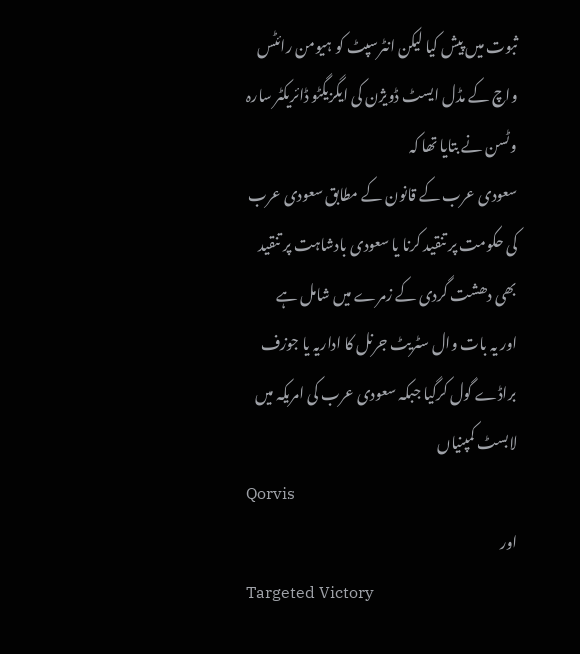ثبوت میں پیش کیا لیکن انٹرسپٹ کو ہیومن رائٹس واچ کے مڈل ایسٹ ڈویژن کی ایگزیگٹو ڈائریکٹر سارہ وٹسن نے بتایا تھا کہ
سعودی عرب کے قانون کے مطابق سعودی عرب کی حکومت پر تنقید کرنا یا سعودی بادشاہت پر تنقید بھی دھشت گردی کے زمرے میں شامل ہے
اور یہ بات وال سٹریٹ جرنل کا اداریہ یا جوزف براڈے گول کرگیا جبکہ سعودی عرب کی امریکہ میں لابسٹ کمپنیاں
Qorvis
اور
Targeted Victory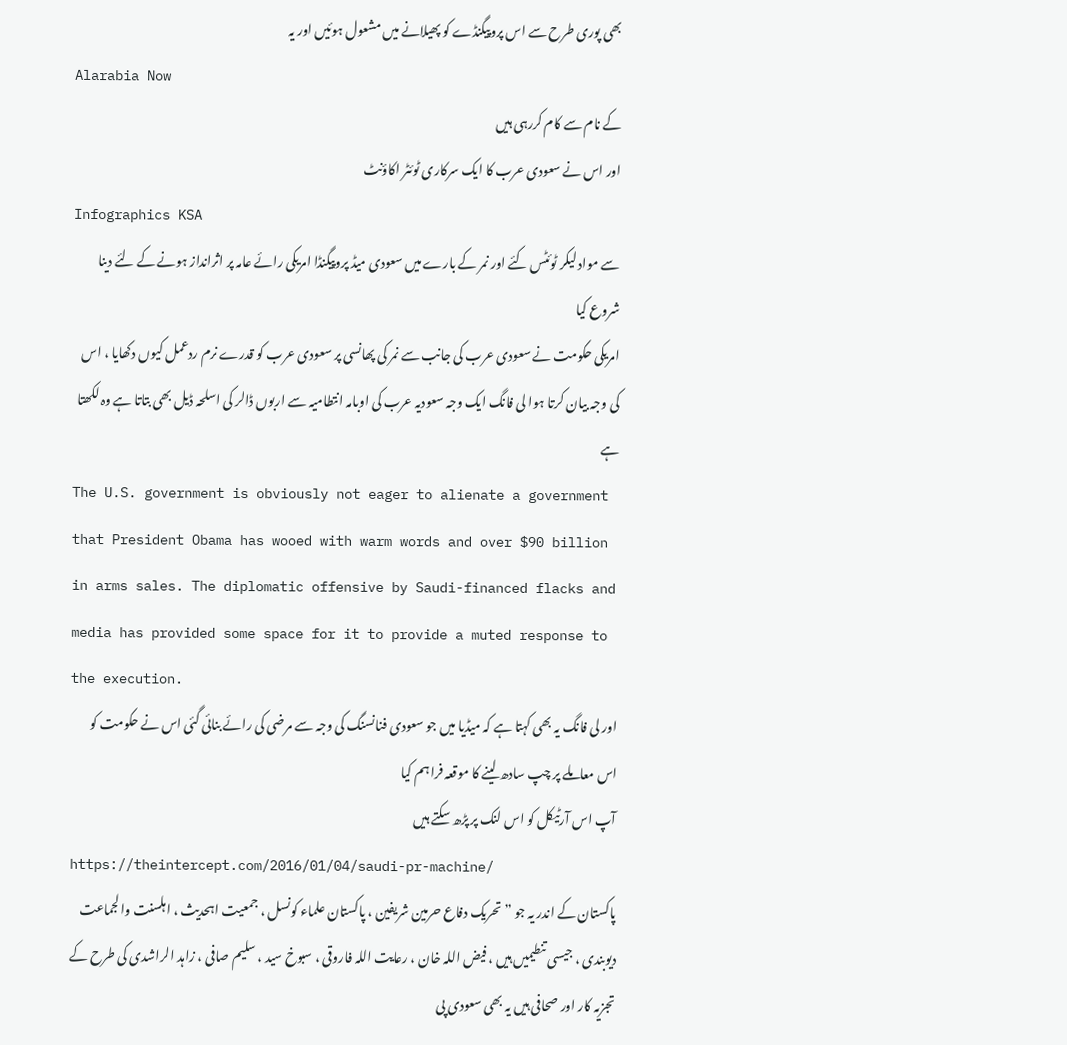بھی پوری طرح سے اس پروپیگنڈے کو پھیلانے میں مشعول ہوئیں اور یہ
Alarabia Now
کے نام سے کام کررہی ہیں
اور اس نے سعودی عرب کا ایک سرکاری ٹوئٹر اکاؤنٹ
Infographics KSA
سے مواد لیکر ٹوئٹس کئے اور نمر کے بارے میں سعودی میڈ پروپیگنڈا امریکی رائے عامہ پر اثرانداز ہونے کے لئے دینا شروع کیا
امریکی حکومت نے سعودی عرب کی جانب سے نمر کی پھانسی پر سعودی عرب کو قدرے نرم ردعمل کیوں دکھایا ، اس کی وجہ بیان کرتا ہوا لی فانگ ایک وجہ سعودیہ عرب کی اوبامہ انتطامیہ سے اربوں ڈالر کی اسلحہ ڈیل بھی بتاتا ہے وہ لکھتا ہے
The U.S. government is obviously not eager to alienate a government that President Obama has wooed with warm words and over $90 billion in arms sales. The diplomatic offensive by Saudi-financed flacks and media has provided some space for it to provide a muted response to the execution.
اور لی فانگ یہ بھی کہتا ہے کہ میڈیا میں جو سعودی فنانسنگ کی وجہ سے مرضی کی رائے بنائی گئی اس نے حکومت کو اس معاملے پر چپ سادھ لینے کا موقعہ فراہم کیا
آپ اس آرٹیکل کو اس لنک پر پڑھ سکتے ہیں
https://theintercept.com/2016/01/04/saudi-pr-machine/
پاکستان کے اندر یہ جو ” تحریک دفاع حرمین شریفین ، پاکستان علماء کونسل ، جمعیت اہحدیث ، اہلسنت والجماعت دیوبندی ، جیسی تنطیمیں ہیں ، فیض اللہ خان ، رعایت اللہ فاروقی ، سبوخ سید ، سلیم صافی ، زاہد الراشدی کی طرح کے تجزیہ کار اور صحافی ہیں یہ بھی سعودی پی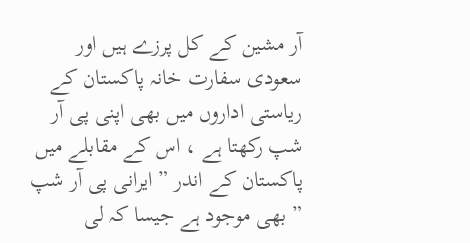آر مشین کے کل پرزے ہیں اور سعودی سفارت خانہ پاکستان کے ریاستی اداروں میں بھی اپنی پی آر شپ رکھتا ہے ، اس کے مقابلے میں پاکستان کے اندر ” ایرانی پی آر شپ ” بھی موجود ہے جیسا کہ لی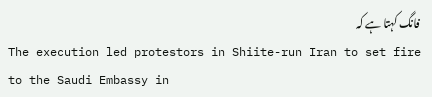فانگ کہتا ہے کہ
The execution led protestors in Shiite-run Iran to set fire to the Saudi Embassy in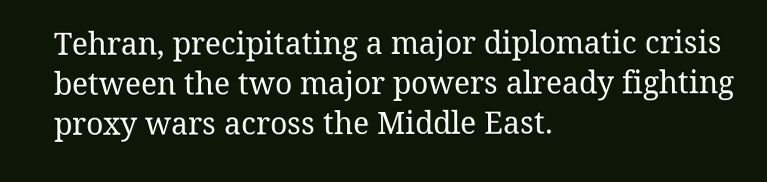Tehran, precipitating a major diplomatic crisis between the two major powers already fighting proxy wars across the Middle East.